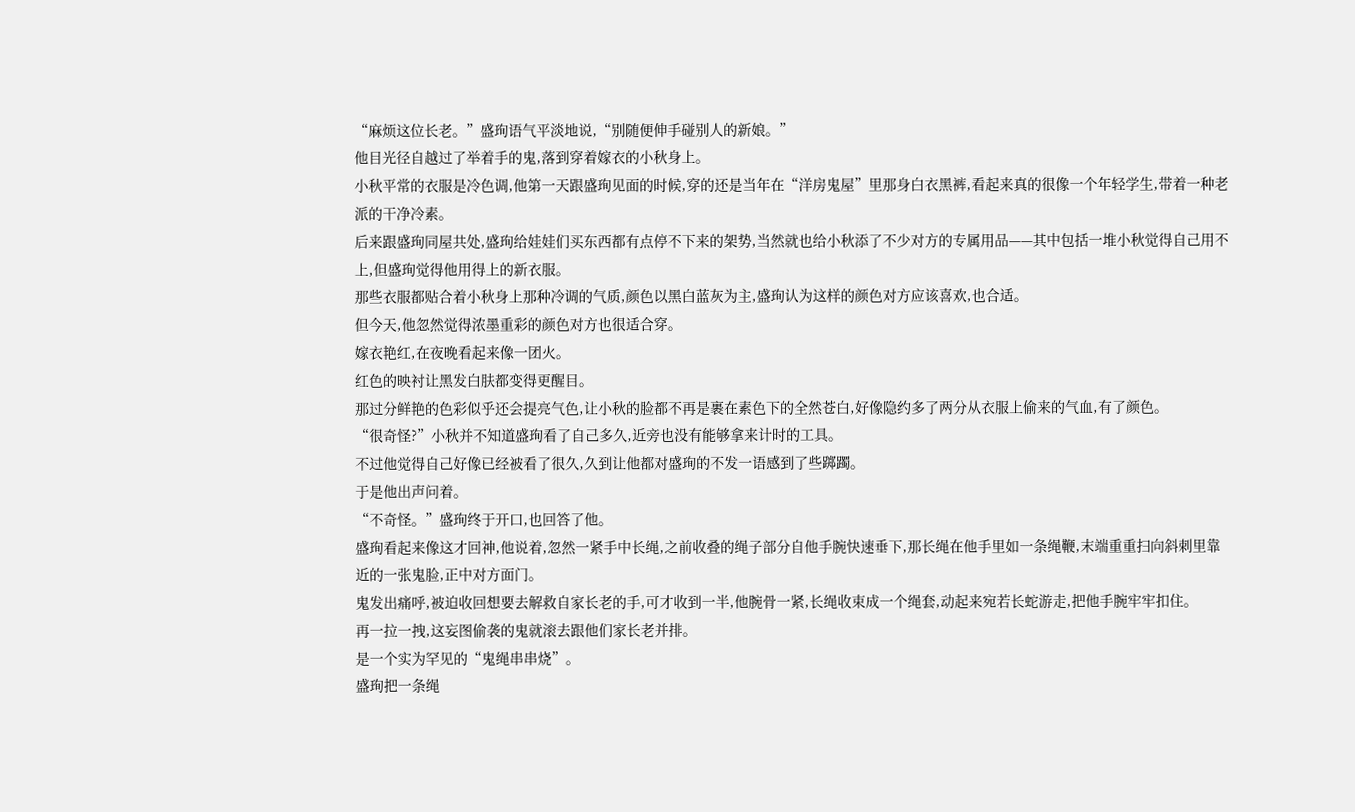“麻烦这位长老。”盛珣语气平淡地说,“别随便伸手碰别人的新娘。”
他目光径自越过了举着手的鬼,落到穿着嫁衣的小秋身上。
小秋平常的衣服是冷色调,他第一天跟盛珣见面的时候,穿的还是当年在“洋房鬼屋”里那身白衣黑裤,看起来真的很像一个年轻学生,带着一种老派的干净冷素。
后来跟盛珣同屋共处,盛珣给娃娃们买东西都有点停不下来的架势,当然就也给小秋添了不少对方的专属用品——其中包括一堆小秋觉得自己用不上,但盛珣觉得他用得上的新衣服。
那些衣服都贴合着小秋身上那种冷调的气质,颜色以黑白蓝灰为主,盛珣认为这样的颜色对方应该喜欢,也合适。
但今天,他忽然觉得浓墨重彩的颜色对方也很适合穿。
嫁衣艳红,在夜晚看起来像一团火。
红色的映衬让黑发白肤都变得更醒目。
那过分鲜艳的色彩似乎还会提亮气色,让小秋的脸都不再是裹在素色下的全然苍白,好像隐约多了两分从衣服上偷来的气血,有了颜色。
“很奇怪?”小秋并不知道盛珣看了自己多久,近旁也没有能够拿来计时的工具。
不过他觉得自己好像已经被看了很久,久到让他都对盛珣的不发一语感到了些踯躅。
于是他出声问着。
“不奇怪。”盛珣终于开口,也回答了他。
盛珣看起来像这才回神,他说着,忽然一紧手中长绳,之前收叠的绳子部分自他手腕快速垂下,那长绳在他手里如一条绳鞭,末端重重扫向斜刺里靠近的一张鬼脸,正中对方面门。
鬼发出痛呼,被迫收回想要去解救自家长老的手,可才收到一半,他腕骨一紧,长绳收束成一个绳套,动起来宛若长蛇游走,把他手腕牢牢扣住。
再一拉一拽,这妄图偷袭的鬼就滚去跟他们家长老并排。
是一个实为罕见的“鬼绳串串烧”。
盛珣把一条绳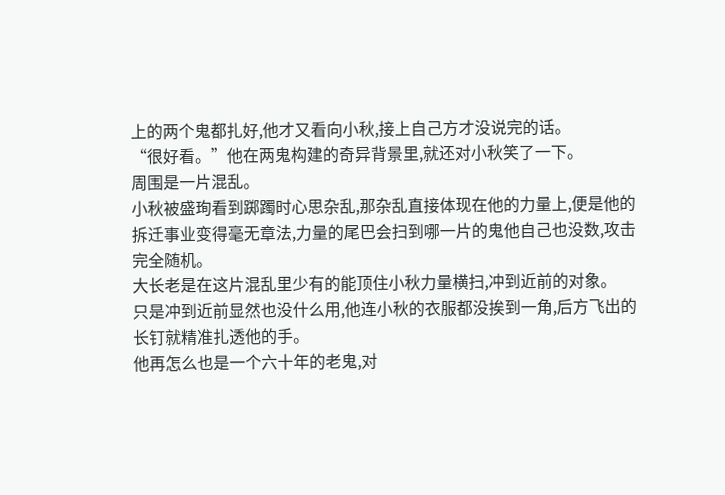上的两个鬼都扎好,他才又看向小秋,接上自己方才没说完的话。
“很好看。”他在两鬼构建的奇异背景里,就还对小秋笑了一下。
周围是一片混乱。
小秋被盛珣看到踯躅时心思杂乱,那杂乱直接体现在他的力量上,便是他的拆迁事业变得毫无章法,力量的尾巴会扫到哪一片的鬼他自己也没数,攻击完全随机。
大长老是在这片混乱里少有的能顶住小秋力量横扫,冲到近前的对象。
只是冲到近前显然也没什么用,他连小秋的衣服都没挨到一角,后方飞出的长钉就精准扎透他的手。
他再怎么也是一个六十年的老鬼,对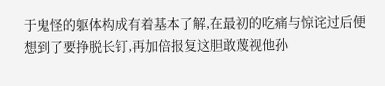于鬼怪的躯体构成有着基本了解,在最初的吃痛与惊诧过后便想到了要挣脱长钉,再加倍报复这胆敢蔑视他孙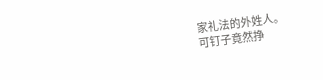家礼法的外姓人。
可钉子竟然挣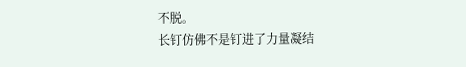不脱。
长钉仿佛不是钉进了力量凝结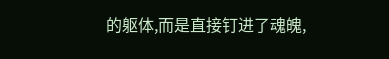的躯体,而是直接钉进了魂魄,